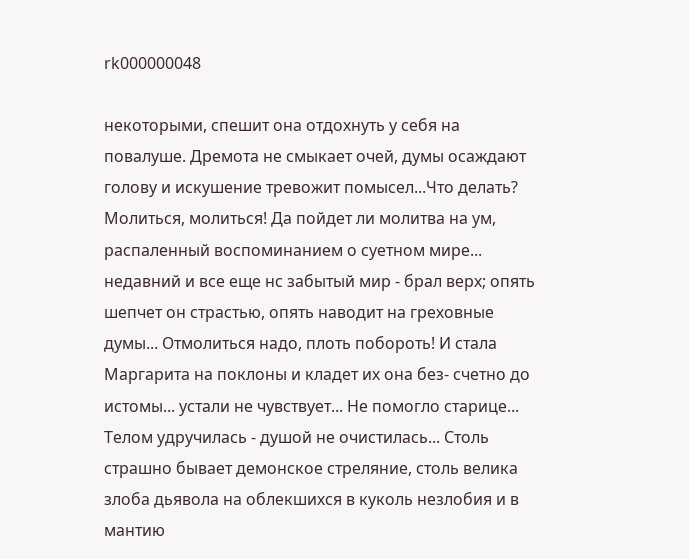rk000000048

некоторыми, спешит она отдохнуть у себя на повалуше. Дремота не смыкает очей, думы осаждают голову и искушение тревожит помысел...Что делать? Молиться, молиться! Да пойдет ли молитва на ум, распаленный воспоминанием о суетном мире... недавний и все еще нс забытый мир - брал верх; опять шепчет он страстью, опять наводит на греховные думы... Отмолиться надо, плоть побороть! И стала Маргарита на поклоны и кладет их она без- счетно до истомы... устали не чувствует... Не помогло старице... Телом удручилась - душой не очистилась... Столь страшно бывает демонское стреляние, столь велика злоба дьявола на облекшихся в куколь незлобия и в мантию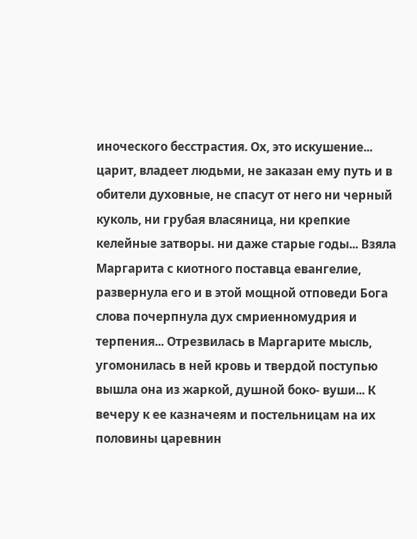иноческого бесстрастия. Ох, это искушение... царит, владеет людьми, не заказан ему путь и в обители духовные, не спасут от него ни черный куколь, ни грубая власяница, ни крепкие келейные затворы. ни даже старые годы... Взяла Маргарита с киотного поставца евангелие, развернула его и в этой мощной отповеди Бога слова почерпнула дух смриенномудрия и терпения... Отрезвилась в Маргарите мысль, угомонилась в ней кровь и твердой поступью вышла она из жаркой, душной боко- вуши... К вечеру к ее казначеям и постельницам на их половины царевнин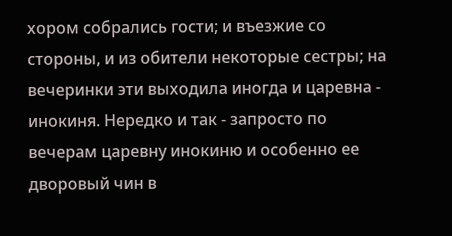хором собрались гости; и въезжие со стороны, и из обители некоторые сестры; на вечеринки эти выходила иногда и царевна - инокиня. Нередко и так - запросто по вечерам царевну инокиню и особенно ее дворовый чин в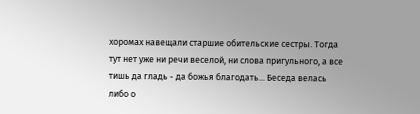хоромах навещали старшие обительские сестры. Тогда тут нет уже ни речи веселой, ни слова пригульного, а все тишь да гладь - да божья благодать... Беседа велась либо о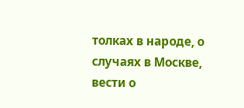толках в народе, о случаях в Москве, вести о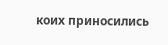коих приносились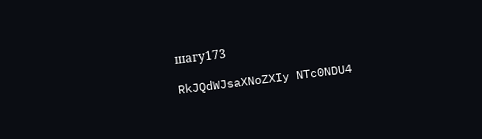шагу173

RkJQdWJsaXNoZXIy NTc0NDU4